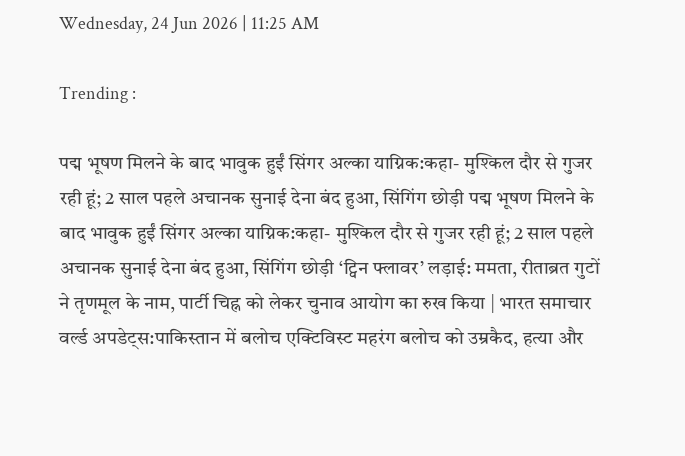Wednesday, 24 Jun 2026 | 11:25 AM

Trending :

पद्म भूषण मिलने के बाद भावुक हुईं सिंगर अल्का याग्निक:कहा- मुश्किल दौर से गुजर रही हूं; 2 साल पहले अचानक सुनाई देना बंद हुआ, सिंगिंग छोड़ी पद्म भूषण मिलने के बाद भावुक हुईं सिंगर अल्का याग्निक:कहा- मुश्किल दौर से गुजर रही हूं; 2 साल पहले अचानक सुनाई देना बंद हुआ, सिंगिंग छोड़ी ‘ट्विन फ्लावर’ लड़ाई: ममता, रीताब्रत गुटों ने तृणमूल के नाम, पार्टी चिह्न को लेकर चुनाव आयोग का रुख किया | भारत समाचार वर्ल्ड अपडेट्स:पाकिस्तान में बलोच एक्टिविस्ट महरंग बलोच को उम्रकैद, हत्या और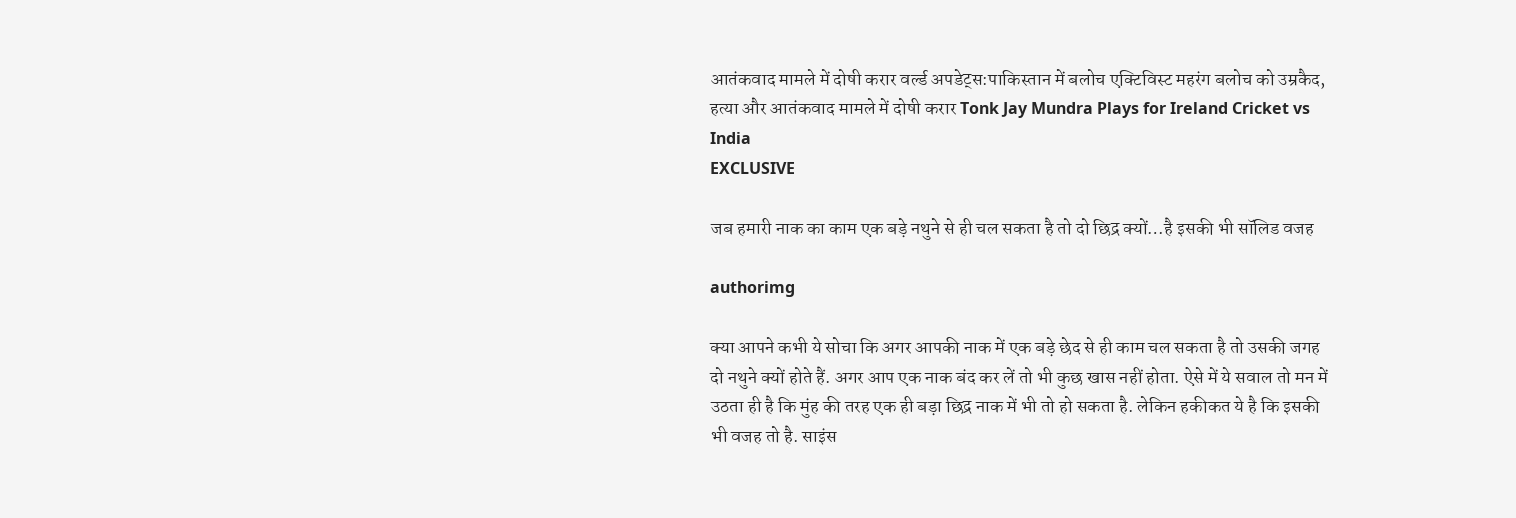आतंकवाद मामले में दोषी करार वर्ल्ड अपडेट्स:पाकिस्तान में बलोच एक्टिविस्ट महरंग बलोच को उम्रकैद, हत्या और आतंकवाद मामले में दोषी करार Tonk Jay Mundra Plays for Ireland Cricket vs India
EXCLUSIVE

जब हमारी नाक का काम एक बड़े नथुने से ही चल सकता है तो दो छिद्र क्यों…है इसकी भी सॉलिड वजह

authorimg

क्या आपने कभी ये सोचा कि अगर आपकी नाक में एक बड़े छेद से ही काम चल सकता है तो उसकी जगह दो नथुने क्यों होते हैं. अगर आप एक नाक बंद कर लें तो भी कुछ खास नहीं होता. ऐसे में ये सवाल तो मन में उठता ही है कि मुंह की तरह एक ही बड़ा छिद्र नाक में भी तो हो सकता है. लेकिन हकीकत ये है कि इसकी भी वजह तो है. साइंस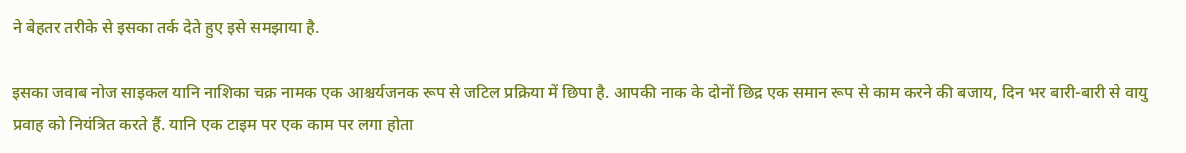ने बेहतर तरीके से इसका तर्क देते हुए इसे समझाया है.

इसका जवाब नोज साइकल यानि नाशिका चक्र नामक एक आश्चर्यजनक रूप से जटिल प्रक्रिया में छिपा है. आपकी नाक के दोनों छिद्र एक समान रूप से काम करने की बजाय, दिन भर बारी-बारी से वायु प्रवाह को नियंत्रित करते हैं. यानि एक टाइम पर एक काम पर लगा होता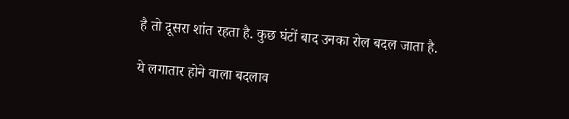है तो दूसरा शांत रहता है. कुछ घंटों बाद उनका रोल बदल जाता है.

ये लगातार होने वाला बदलाव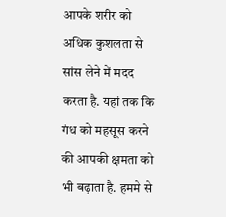आपके शरीर को अधिक कुशलता से सांस लेने में मदद करता है. यहां तक कि गंध को महसूस करने की आपकी क्षमता को भी बढ़ाता है. हममे से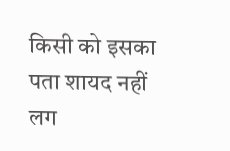किसी को इसका पता शायद नहीं लग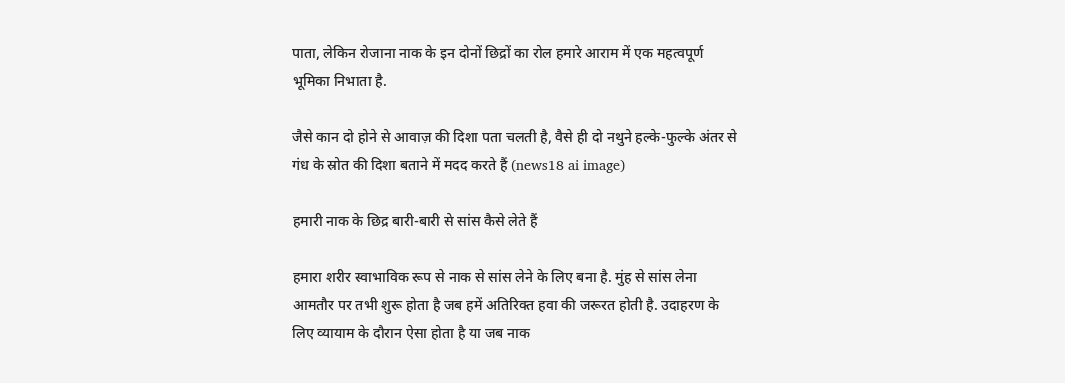पाता, लेकिन रोजाना नाक के इन दोनों छिद्रों का रोल हमारे आराम में एक महत्वपूर्ण भूमिका निभाता है.

जैसे कान दो होने से आवाज़ की दिशा पता चलती है, वैसे ही दो नथुने हल्के-फुल्के अंतर से गंध के स्रोत की दिशा बताने में मदद करते हैं (news18 ai image)

हमारी नाक के छिद्र बारी-बारी से सांस कैसे लेते हैं

हमारा शरीर स्वाभाविक रूप से नाक से सांस लेने के लिए बना है. मुंह से सांस लेना आमतौर पर तभी शुरू होता है जब हमें अतिरिक्त हवा की जरूरत होती है. उदाहरण के लिए व्यायाम के दौरान ऐसा होता है या जब नाक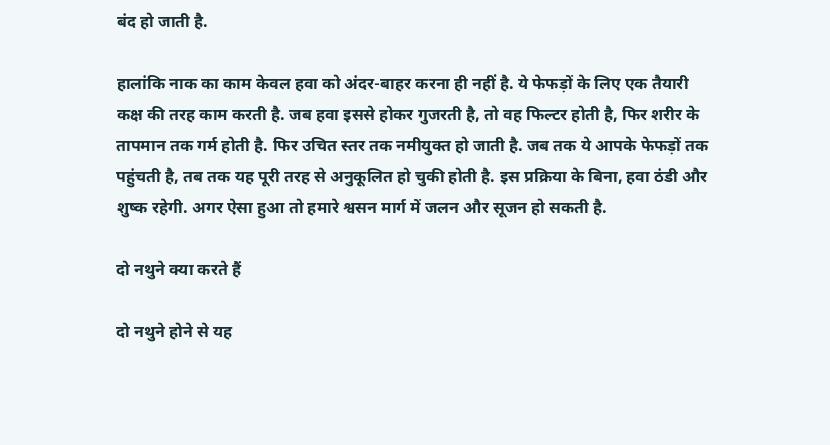बंद हो जाती है.

हालांकि नाक का काम केवल हवा को अंदर-बाहर करना ही नहीं है. ये फेफड़ों के लिए एक तैयारी कक्ष की तरह काम करती है. जब हवा इससे होकर गुजरती है, तो वह फिल्टर होती है, फिर शरीर के तापमान तक गर्म होती है. फिर उचित स्तर तक नमीयुक्त हो जाती है. जब तक ये आपके फेफड़ों तक पहुंचती है, तब तक यह पूरी तरह से अनुकूलित हो चुकी होती है. इस प्रक्रिया के बिना, हवा ठंडी और शुष्क रहेगी. अगर ऐसा हुआ तो हमारे श्वसन मार्ग में जलन और सूजन हो सकती है.

दो नथुने क्या करते हैं

दो नथुने होने से यह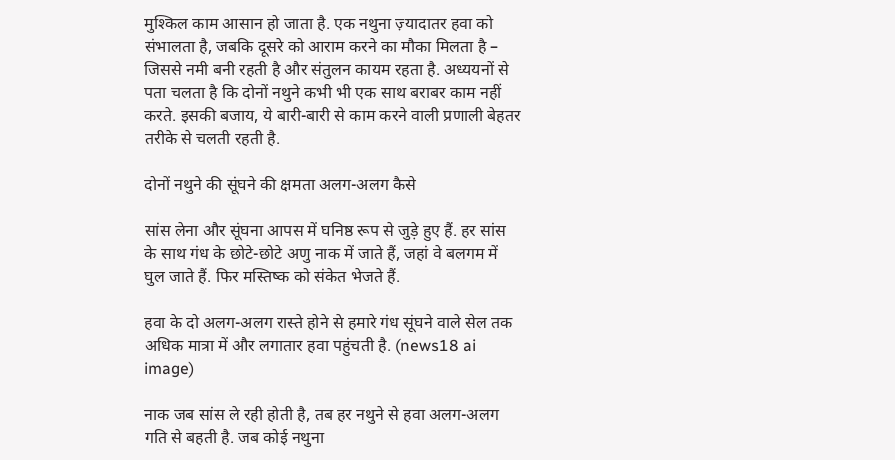मुश्किल काम आसान हो जाता है. एक नथुना ज़्यादातर हवा को संभालता है, जबकि दूसरे को आराम करने का मौका मिलता है – जिससे नमी बनी रहती है और संतुलन कायम रहता है. अध्ययनों से पता चलता है कि दोनों नथुने कभी भी एक साथ बराबर काम नहीं करते. इसकी बजाय, ये बारी-बारी से काम करने वाली प्रणाली बेहतर तरीके से चलती रहती है.

दोनों नथुने की सूंघने की क्षमता अलग-अलग कैसे

सांस लेना और सूंघना आपस में घनिष्ठ रूप से जुड़े हुए हैं. हर सांस के साथ गंध के छोटे-छोटे अणु नाक में जाते हैं, जहां वे बलगम में घुल जाते हैं. फिर मस्तिष्क को संकेत भेजते हैं.

हवा के दो अलग-अलग रास्ते होने से हमारे गंध सूंघने वाले सेल तक अधिक मात्रा में और लगातार हवा पहुंचती है. (news18 ai image)

नाक जब सांस ले रही होती है, तब हर नथुने से हवा अलग-अलग गति से बहती है. जब कोई नथुना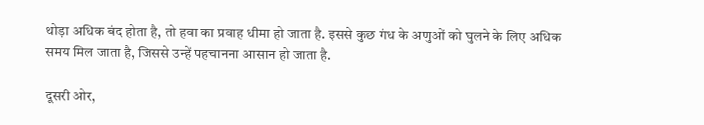थोड़ा अधिक बंद होता है, तो हवा का प्रवाह धीमा हो जाता है. इससे कुछ गंध के अणुओं को घुलने के लिए अधिक समय मिल जाता है, जिससे उन्हें पहचानना आसान हो जाता है.

दूसरी ओर,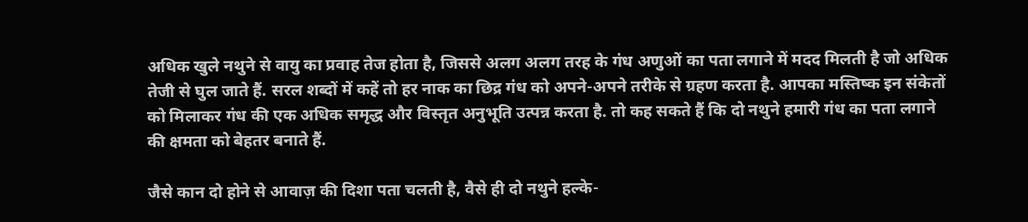अधिक खुले नथुने से वायु का प्रवाह तेज होता है, जिससे अलग अलग तरह के गंध अणुओं का पता लगाने में मदद मिलती है जो अधिक तेजी से घुल जाते हैं. सरल शब्दों में कहें तो हर नाक का छिद्र गंध को अपने-अपने तरीके से ग्रहण करता है. आपका मस्तिष्क इन संकेतों को मिलाकर गंध की एक अधिक समृद्ध और विस्तृत अनुभूति उत्पन्न करता है. तो कह सकते हैं कि दो नथुने हमारी गंध का पता लगाने की क्षमता को बेहतर बनाते हैं.

जैसे कान दो होने से आवाज़ की दिशा पता चलती है, वैसे ही दो नथुने हल्के-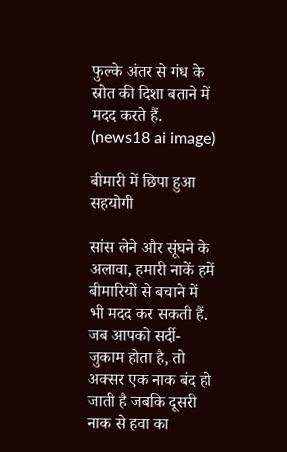फुल्के अंतर से गंध के स्रोत की दिशा बताने में मदद करते हैं. (news18 ai image)

बीमारी में छिपा हुआ सहयोगी

सांस लेने और सूंघने के अलावा, हमारी नाकें हमें बीमारियों से बचाने में भी मदद कर सकती हैं. जब आपको सर्दी-जुकाम होता है, तो अक्सर एक नाक बंद हो जाती है जबकि दूसरी नाक से हवा का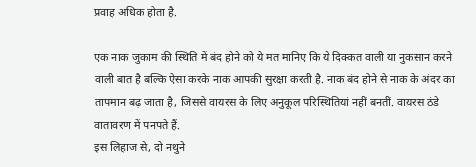प्रवाह अधिक होता है.

एक नाक जुकाम की स्थिति में बंद होने को ये मत मानिए कि ये दिक्कत वाली या नुकसान करने वाली बात है बल्कि ऐसा करके नाक आपकी सुरक्षा करती है. नाक बंद होने से नाक के अंदर का तापमान बढ़ जाता है, जिससे वायरस के लिए अनुकूल परिस्थितियां नहीं बनतीं. वायरस ठंडे वातावरण में पनपते हैं.
इस लिहाज से, दो नथुने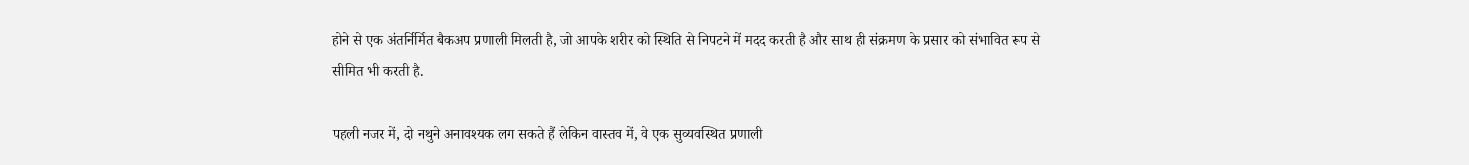होने से एक अंतर्निर्मित बैकअप प्रणाली मिलती है, जो आपके शरीर को स्थिति से निपटने में मदद करती है और साथ ही संक्रमण के प्रसार को संभावित रूप से सीमित भी करती है.

पहली नजर में, दो नथुने अनावश्यक लग सकते हैं लेकिन वास्तव में, वे एक सुव्यवस्थित प्रणाली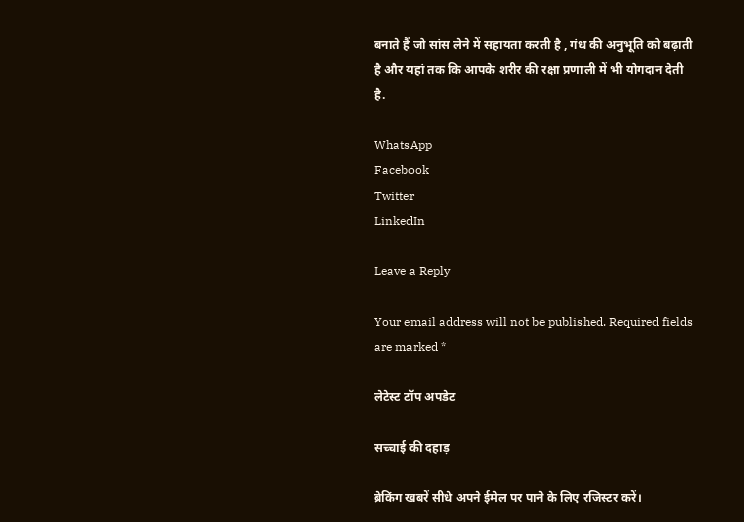बनाते हैं जो सांस लेने में सहायता करती है , गंध की अनुभूति को बढ़ाती है और यहां तक कि आपके शरीर की रक्षा प्रणाली में भी योगदान देती है.

WhatsApp
Facebook
Twitter
LinkedIn

Leave a Reply

Your email address will not be published. Required fields are marked *

लेटेस्ट टॉप अपडेट

सच्चाई की दहाड़

ब्रेकिंग खबरें सीधे अपने ईमेल पर पाने के लिए रजिस्टर करें।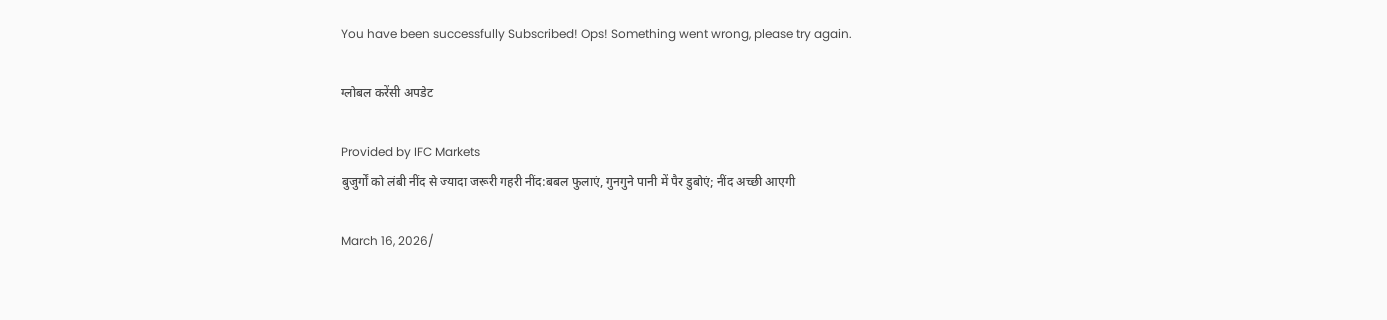You have been successfully Subscribed! Ops! Something went wrong, please try again.

ग्लोबल करेंसी अपडेट

Provided by IFC Markets
बुजुर्गों को लंबी नींद से ज्यादा जरूरी गहरी नींद:बबल फुलाएं, गुनगुने पानी में पैर डुबोएं; नींद अच्छी आएगी

March 16, 2026/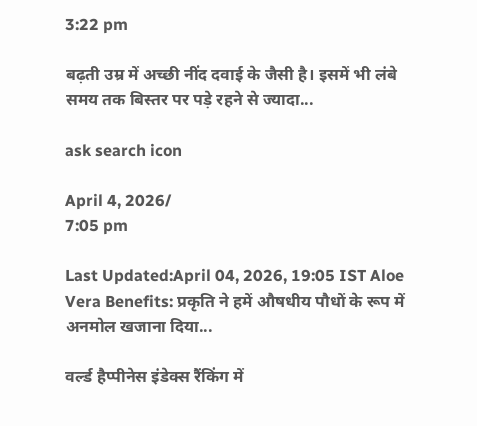3:22 pm

बढ़ती उम्र में अच्छी नींद दवाई के जैसी है। इसमें भी लंबे समय तक बिस्तर पर पड़े रहने से ज्यादा...

ask search icon

April 4, 2026/
7:05 pm

Last Updated:April 04, 2026, 19:05 IST Aloe Vera Benefits: प्रकृति ने हमें औषधीय पौधों के रूप में अनमोल खजाना दिया...

वर्ल्‍ड हैप्‍पीनेस इंडेक्‍स रैंकिंग में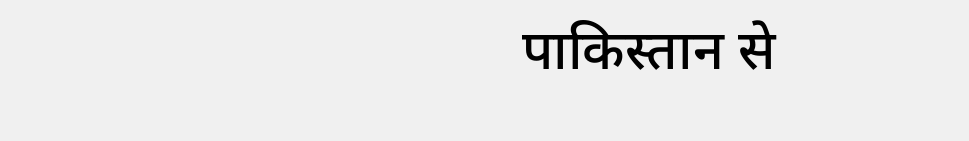पाकिस्‍तान से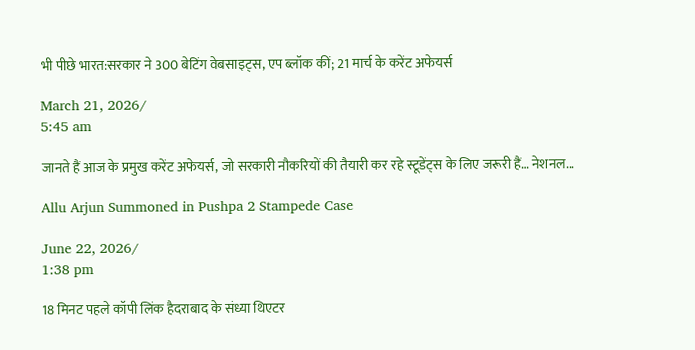भी पीछे भारत:सरकार ने 300 बेटिंग वेबसाइट्स, एप ब्‍लॉक कीं; 21 मार्च के करेंट अफेयर्स

March 21, 2026/
5:45 am

जानते हैं आज के प्रमुख करेंट अफेयर्स, जो सरकारी नौकरियों की तैयारी कर रहे स्टूडेंट्स के लिए जरूरी हैं… नेशनल...

Allu Arjun Summoned in Pushpa 2 Stampede Case

June 22, 2026/
1:38 pm

18 मिनट पहले कॉपी लिंक हैदराबाद के संध्या थिएटर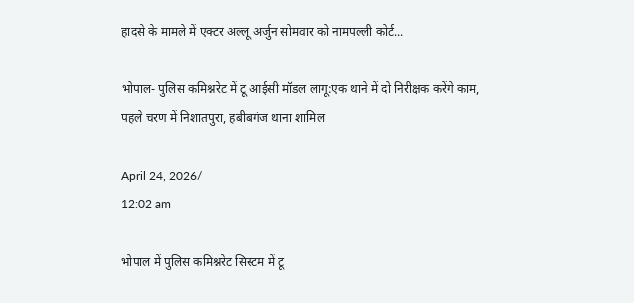हादसे के मामले में एक्टर अल्लू अर्जुन सोमवार को नामपल्ली कोर्ट...

भोपाल- पुलिस कमिश्नरेट में टू आईसी मॉडल लागू:एक थाने में दो निरीक्षक करेंगे काम, पहले चरण में निशातपुरा, हबीबगंज थाना शामिल

April 24, 2026/
12:02 am

भोपाल में पुलिस कमिश्नरेट सिस्टम में टू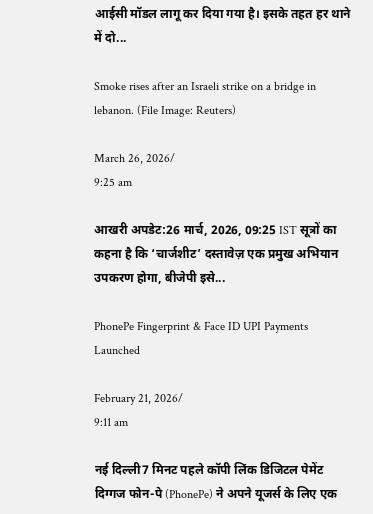आईसी मॉडल लागू कर दिया गया है। इसके तहत हर थाने में दो...

Smoke rises after an Israeli strike on a bridge in lebanon. (File Image: Reuters)

March 26, 2026/
9:25 am

आखरी अपडेट:26 मार्च, 2026, 09:25 IST सूत्रों का कहना है कि ‘चार्जशीट’ दस्तावेज़ एक प्रमुख अभियान उपकरण होगा, बीजेपी इसे...

PhonePe Fingerprint & Face ID UPI Payments Launched

February 21, 2026/
9:11 am

नई दिल्ली7 मिनट पहले कॉपी लिंक डिजिटल पेमेंट दिग्गज फोन-पे (PhonePe) ने अपने यूजर्स के लिए एक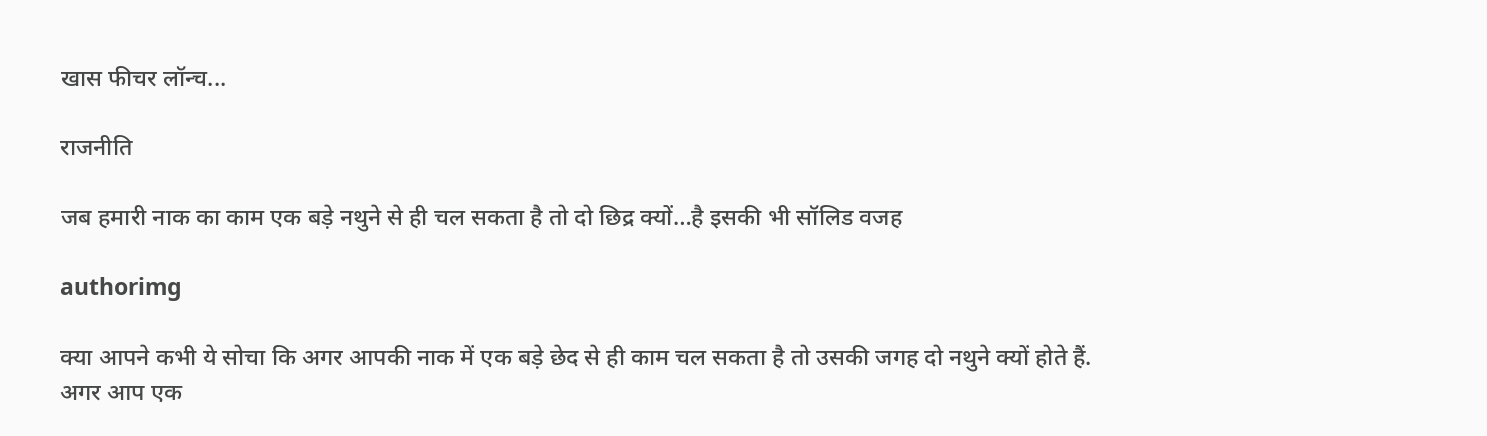खास फीचर लॉन्च...

राजनीति

जब हमारी नाक का काम एक बड़े नथुने से ही चल सकता है तो दो छिद्र क्यों…है इसकी भी सॉलिड वजह

authorimg

क्या आपने कभी ये सोचा कि अगर आपकी नाक में एक बड़े छेद से ही काम चल सकता है तो उसकी जगह दो नथुने क्यों होते हैं. अगर आप एक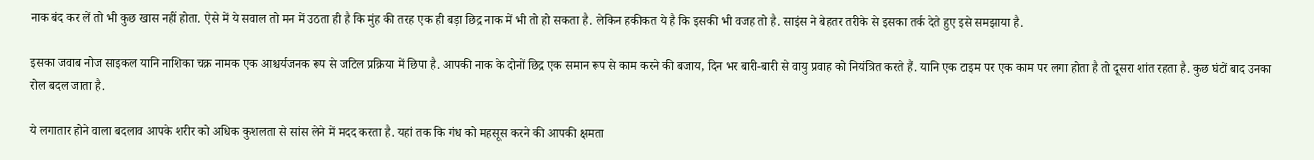नाक बंद कर लें तो भी कुछ खास नहीं होता. ऐसे में ये सवाल तो मन में उठता ही है कि मुंह की तरह एक ही बड़ा छिद्र नाक में भी तो हो सकता है. लेकिन हकीकत ये है कि इसकी भी वजह तो है. साइंस ने बेहतर तरीके से इसका तर्क देते हुए इसे समझाया है.

इसका जवाब नोज साइकल यानि नाशिका चक्र नामक एक आश्चर्यजनक रूप से जटिल प्रक्रिया में छिपा है. आपकी नाक के दोनों छिद्र एक समान रूप से काम करने की बजाय, दिन भर बारी-बारी से वायु प्रवाह को नियंत्रित करते हैं. यानि एक टाइम पर एक काम पर लगा होता है तो दूसरा शांत रहता है. कुछ घंटों बाद उनका रोल बदल जाता है.

ये लगातार होने वाला बदलाव आपके शरीर को अधिक कुशलता से सांस लेने में मदद करता है. यहां तक कि गंध को महसूस करने की आपकी क्षमता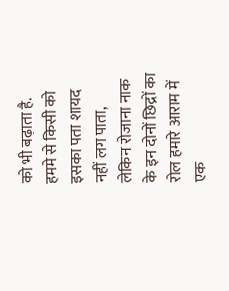को भी बढ़ाता है. हममे से किसी को इसका पता शायद नहीं लग पाता, लेकिन रोजाना नाक के इन दोनों छिद्रों का रोल हमारे आराम में एक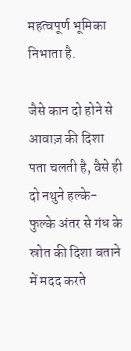महत्वपूर्ण भूमिका निभाता है.

जैसे कान दो होने से आवाज़ की दिशा पता चलती है, वैसे ही दो नथुने हल्के-फुल्के अंतर से गंध के स्रोत की दिशा बताने में मदद करते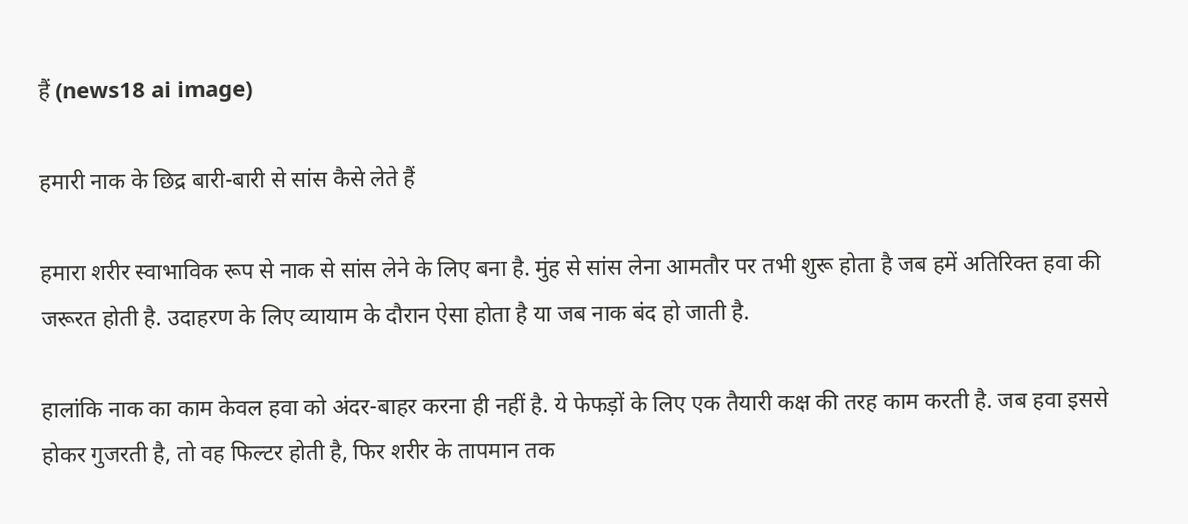हैं (news18 ai image)

हमारी नाक के छिद्र बारी-बारी से सांस कैसे लेते हैं

हमारा शरीर स्वाभाविक रूप से नाक से सांस लेने के लिए बना है. मुंह से सांस लेना आमतौर पर तभी शुरू होता है जब हमें अतिरिक्त हवा की जरूरत होती है. उदाहरण के लिए व्यायाम के दौरान ऐसा होता है या जब नाक बंद हो जाती है.

हालांकि नाक का काम केवल हवा को अंदर-बाहर करना ही नहीं है. ये फेफड़ों के लिए एक तैयारी कक्ष की तरह काम करती है. जब हवा इससे होकर गुजरती है, तो वह फिल्टर होती है, फिर शरीर के तापमान तक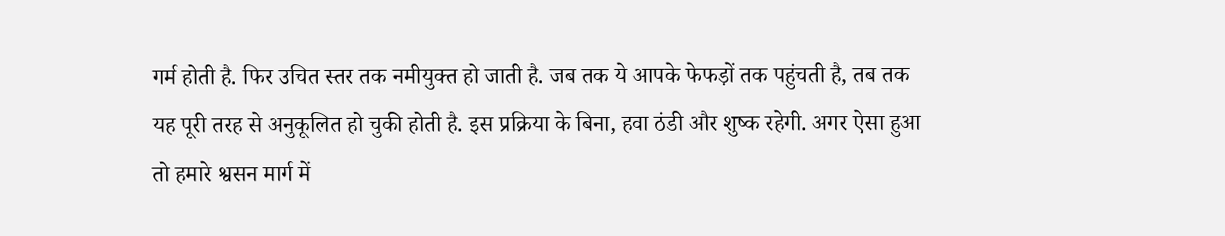गर्म होती है. फिर उचित स्तर तक नमीयुक्त हो जाती है. जब तक ये आपके फेफड़ों तक पहुंचती है, तब तक यह पूरी तरह से अनुकूलित हो चुकी होती है. इस प्रक्रिया के बिना, हवा ठंडी और शुष्क रहेगी. अगर ऐसा हुआ तो हमारे श्वसन मार्ग में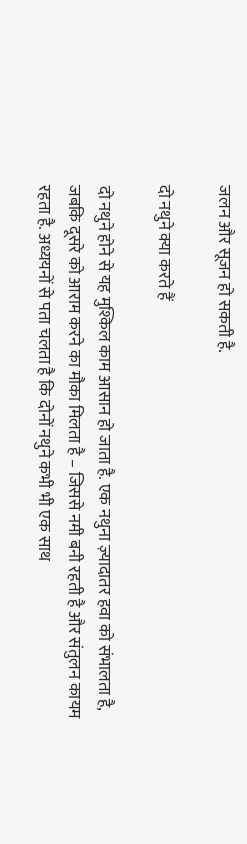जलन और सूजन हो सकती है.

दो नथुने क्या करते हैं

दो नथुने होने से यह मुश्किल काम आसान हो जाता है. एक नथुना ज़्यादातर हवा को संभालता है, जबकि दूसरे को आराम करने का मौका मिलता है – जिससे नमी बनी रहती है और संतुलन कायम रहता है. अध्ययनों से पता चलता है कि दोनों नथुने कभी भी एक साथ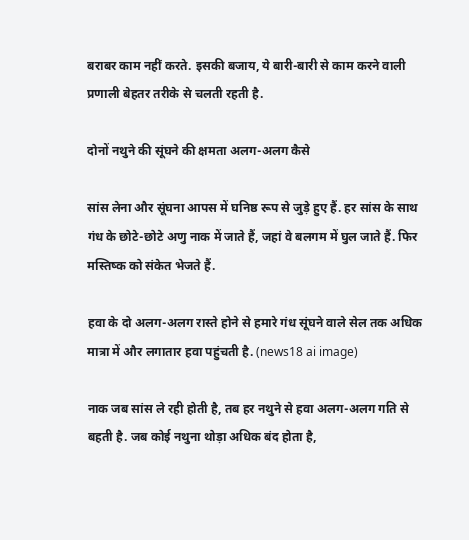बराबर काम नहीं करते. इसकी बजाय, ये बारी-बारी से काम करने वाली प्रणाली बेहतर तरीके से चलती रहती है.

दोनों नथुने की सूंघने की क्षमता अलग-अलग कैसे

सांस लेना और सूंघना आपस में घनिष्ठ रूप से जुड़े हुए हैं. हर सांस के साथ गंध के छोटे-छोटे अणु नाक में जाते हैं, जहां वे बलगम में घुल जाते हैं. फिर मस्तिष्क को संकेत भेजते हैं.

हवा के दो अलग-अलग रास्ते होने से हमारे गंध सूंघने वाले सेल तक अधिक मात्रा में और लगातार हवा पहुंचती है. (news18 ai image)

नाक जब सांस ले रही होती है, तब हर नथुने से हवा अलग-अलग गति से बहती है. जब कोई नथुना थोड़ा अधिक बंद होता है,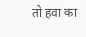तो हवा का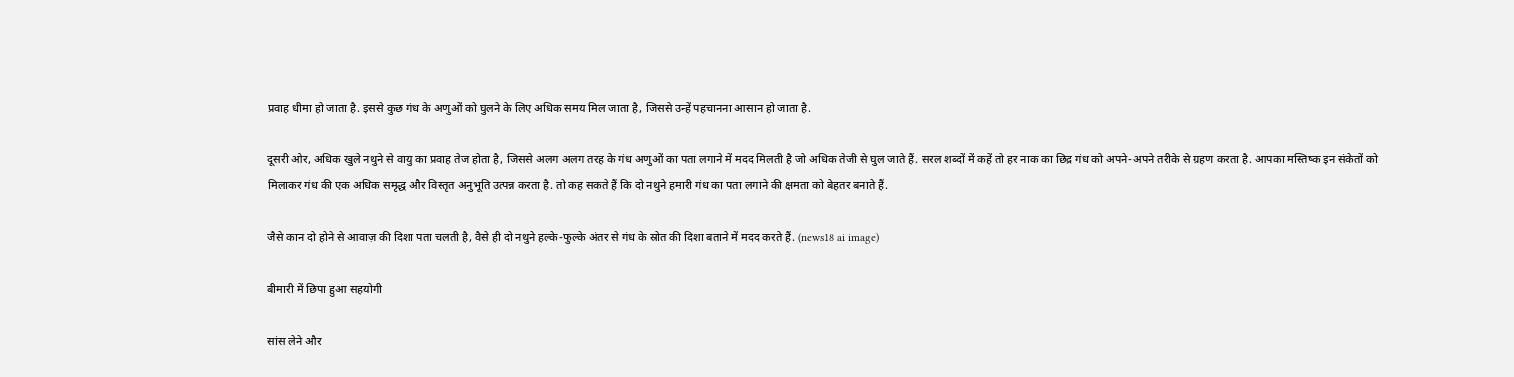प्रवाह धीमा हो जाता है. इससे कुछ गंध के अणुओं को घुलने के लिए अधिक समय मिल जाता है, जिससे उन्हें पहचानना आसान हो जाता है.

दूसरी ओर, अधिक खुले नथुने से वायु का प्रवाह तेज होता है, जिससे अलग अलग तरह के गंध अणुओं का पता लगाने में मदद मिलती है जो अधिक तेजी से घुल जाते हैं. सरल शब्दों में कहें तो हर नाक का छिद्र गंध को अपने-अपने तरीके से ग्रहण करता है. आपका मस्तिष्क इन संकेतों को मिलाकर गंध की एक अधिक समृद्ध और विस्तृत अनुभूति उत्पन्न करता है. तो कह सकते हैं कि दो नथुने हमारी गंध का पता लगाने की क्षमता को बेहतर बनाते हैं.

जैसे कान दो होने से आवाज़ की दिशा पता चलती है, वैसे ही दो नथुने हल्के-फुल्के अंतर से गंध के स्रोत की दिशा बताने में मदद करते हैं. (news18 ai image)

बीमारी में छिपा हुआ सहयोगी

सांस लेने और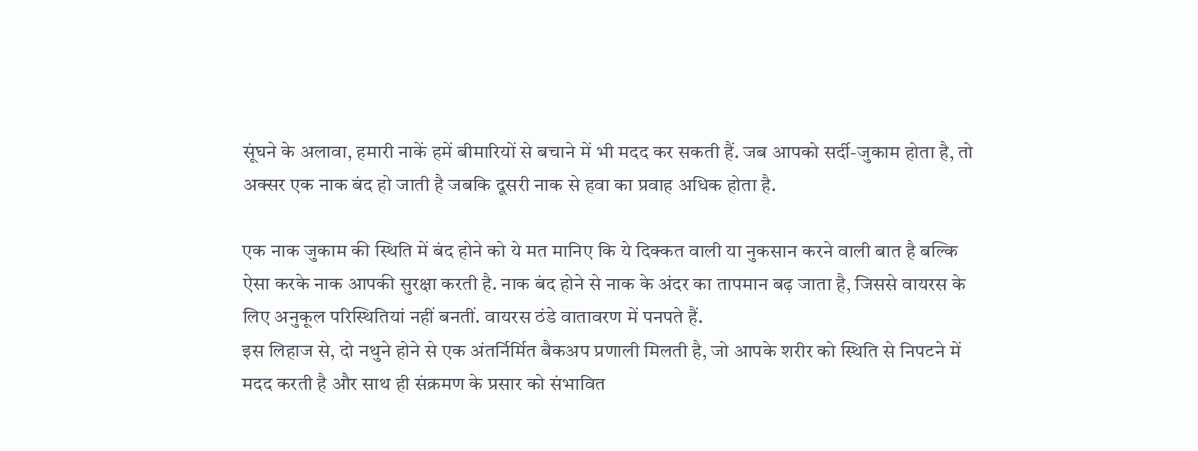सूंघने के अलावा, हमारी नाकें हमें बीमारियों से बचाने में भी मदद कर सकती हैं. जब आपको सर्दी-जुकाम होता है, तो अक्सर एक नाक बंद हो जाती है जबकि दूसरी नाक से हवा का प्रवाह अधिक होता है.

एक नाक जुकाम की स्थिति में बंद होने को ये मत मानिए कि ये दिक्कत वाली या नुकसान करने वाली बात है बल्कि ऐसा करके नाक आपकी सुरक्षा करती है. नाक बंद होने से नाक के अंदर का तापमान बढ़ जाता है, जिससे वायरस के लिए अनुकूल परिस्थितियां नहीं बनतीं. वायरस ठंडे वातावरण में पनपते हैं.
इस लिहाज से, दो नथुने होने से एक अंतर्निर्मित बैकअप प्रणाली मिलती है, जो आपके शरीर को स्थिति से निपटने में मदद करती है और साथ ही संक्रमण के प्रसार को संभावित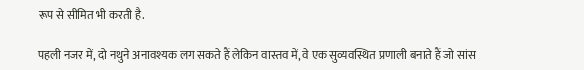रूप से सीमित भी करती है.

पहली नजर में, दो नथुने अनावश्यक लग सकते हैं लेकिन वास्तव में, वे एक सुव्यवस्थित प्रणाली बनाते हैं जो सांस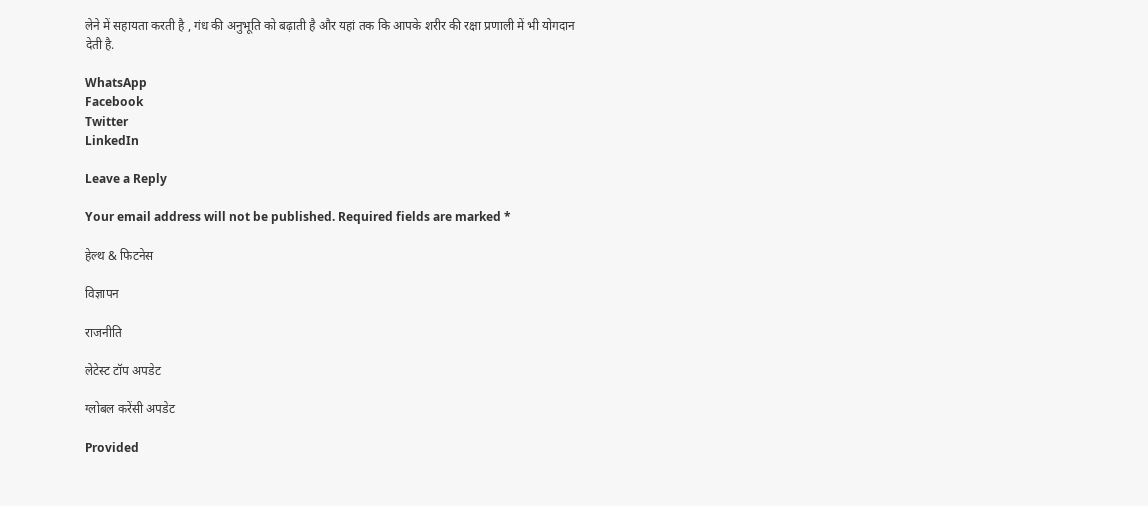लेने में सहायता करती है , गंध की अनुभूति को बढ़ाती है और यहां तक कि आपके शरीर की रक्षा प्रणाली में भी योगदान देती है.

WhatsApp
Facebook
Twitter
LinkedIn

Leave a Reply

Your email address will not be published. Required fields are marked *

हेल्थ & फिटनेस

विज्ञापन

राजनीति

लेटेस्ट टॉप अपडेट

ग्लोबल करेंसी अपडेट

Provided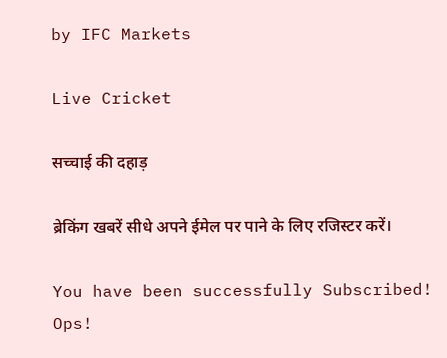by IFC Markets

Live Cricket

सच्चाई की दहाड़

ब्रेकिंग खबरें सीधे अपने ईमेल पर पाने के लिए रजिस्टर करें।

You have been successfully Subscribed! Ops!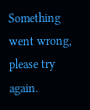Something went wrong, please try again.